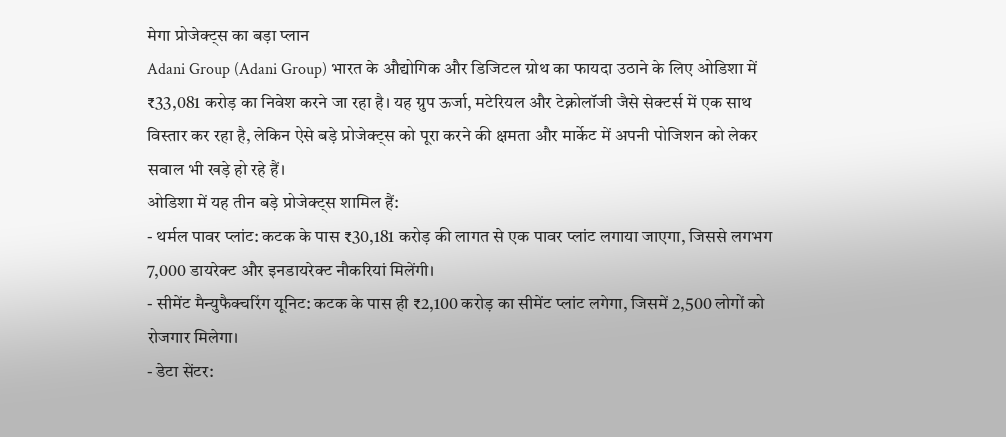मेगा प्रोजेक्ट्स का बड़ा प्लान
Adani Group (Adani Group) भारत के औद्योगिक और डिजिटल ग्रोथ का फायदा उठाने के लिए ओडिशा में ₹33,081 करोड़ का निवेश करने जा रहा है। यह ग्रुप ऊर्जा, मटेरियल और टेक्नोलॉजी जैसे सेक्टर्स में एक साथ विस्तार कर रहा है, लेकिन ऐसे बड़े प्रोजेक्ट्स को पूरा करने की क्षमता और मार्केट में अपनी पोजिशन को लेकर सवाल भी खड़े हो रहे हैं।
ओडिशा में यह तीन बड़े प्रोजेक्ट्स शामिल हैं:
- थर्मल पावर प्लांट: कटक के पास ₹30,181 करोड़ की लागत से एक पावर प्लांट लगाया जाएगा, जिससे लगभग 7,000 डायरेक्ट और इनडायरेक्ट नौकरियां मिलेंगी।
- सीमेंट मैन्युफैक्चरिंग यूनिट: कटक के पास ही ₹2,100 करोड़ का सीमेंट प्लांट लगेगा, जिसमें 2,500 लोगों को रोजगार मिलेगा।
- डेटा सेंटर: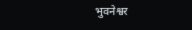भुवनेश्वर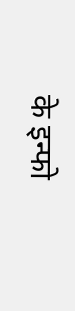के इन्फो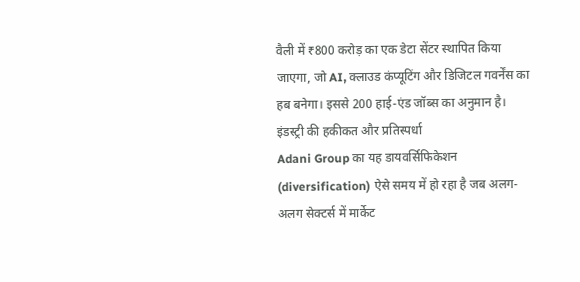वैली में ₹800 करोड़ का एक डेटा सेंटर स्थापित किया जाएगा, जो AI, क्लाउड कंप्यूटिंग और डिजिटल गवर्नेंस का हब बनेगा। इससे 200 हाई-एंड जॉब्स का अनुमान है।
इंडस्ट्री की हकीकत और प्रतिस्पर्धा
Adani Group का यह डायवर्सिफिकेशन (diversification) ऐसे समय में हो रहा है जब अलग-अलग सेक्टर्स में मार्केट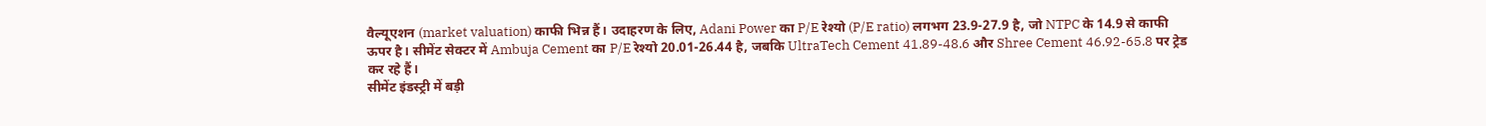वैल्यूएशन (market valuation) काफी भिन्न हैं। उदाहरण के लिए, Adani Power का P/E रेश्यो (P/E ratio) लगभग 23.9-27.9 है, जो NTPC के 14.9 से काफी ऊपर है। सीमेंट सेक्टर में Ambuja Cement का P/E रेश्यो 20.01-26.44 है, जबकि UltraTech Cement 41.89-48.6 और Shree Cement 46.92-65.8 पर ट्रेड कर रहे हैं।
सीमेंट इंडस्ट्री में बड़ी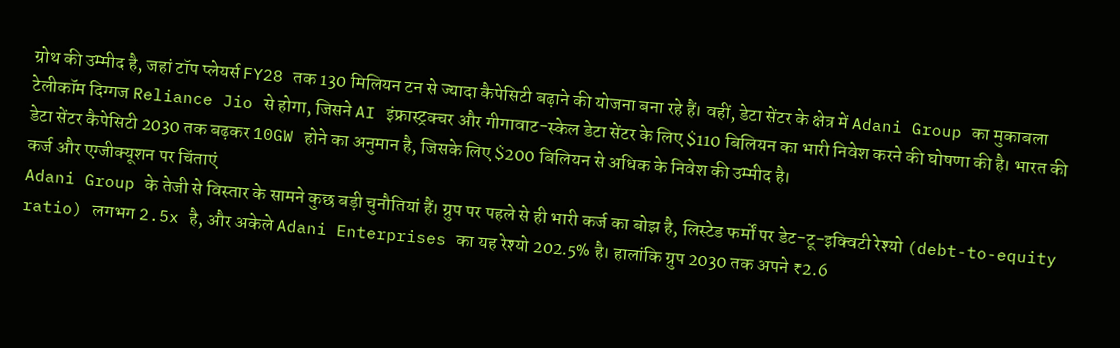ग्रोथ की उम्मीद है, जहां टॉप प्लेयर्स FY28 तक 130 मिलियन टन से ज्यादा कैपेसिटी बढ़ाने की योजना बना रहे हैं। वहीं, डेटा सेंटर के क्षेत्र में Adani Group का मुकाबला टेलीकॉम दिग्गज Reliance Jio से होगा, जिसने AI इंफ्रास्ट्रक्चर और गीगावाट-स्केल डेटा सेंटर के लिए $110 बिलियन का भारी निवेश करने की घोषणा की है। भारत की डेटा सेंटर कैपेसिटी 2030 तक बढ़कर 10GW होने का अनुमान है, जिसके लिए $200 बिलियन से अधिक के निवेश की उम्मीद है।
कर्ज और एग्जीक्यूशन पर चिंताएं
Adani Group के तेजी से विस्तार के सामने कुछ बड़ी चुनौतियां हैं। ग्रुप पर पहले से ही भारी कर्ज का बोझ है, लिस्टेड फर्मों पर डेट-टू-इक्विटी रेश्यो (debt-to-equity ratio) लगभग 2.5x है, और अकेले Adani Enterprises का यह रेश्यो 202.5% है। हालांकि ग्रुप 2030 तक अपने ₹2.6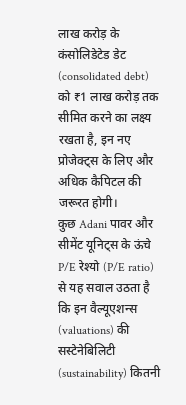लाख करोड़ के कंसोलिडेटेड डेट (consolidated debt) को ₹1 लाख करोड़ तक सीमित करने का लक्ष्य रखता है, इन नए प्रोजेक्ट्स के लिए और अधिक कैपिटल की जरूरत होगी।
कुछ Adani पावर और सीमेंट यूनिट्स के ऊंचे P/E रेश्यो (P/E ratio) से यह सवाल उठता है कि इन वैल्यूएशन्स (valuations) की सस्टेनेबिलिटी (sustainability) कितनी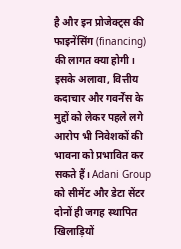है और इन प्रोजेक्ट्स की फाइनेंसिंग (financing) की लागत क्या होगी। इसके अलावा, वित्तीय कदाचार और गवर्नेंस के मुद्दों को लेकर पहले लगे आरोप भी निवेशकों की भावना को प्रभावित कर सकते हैं। Adani Group को सीमेंट और डेटा सेंटर दोनों ही जगह स्थापित खिलाड़ियों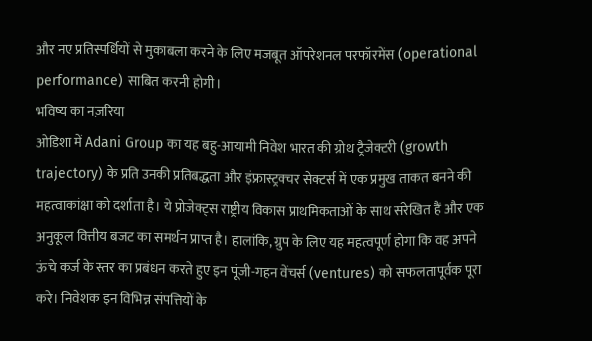और नए प्रतिस्पर्धियों से मुकाबला करने के लिए मजबूत ऑपरेशनल परफॉरमेंस (operational performance) साबित करनी होगी।
भविष्य का नज़रिया
ओडिशा में Adani Group का यह बहु-आयामी निवेश भारत की ग्रोथ ट्रैजेक्टरी (growth trajectory) के प्रति उनकी प्रतिबद्धता और इंफ्रास्ट्रक्चर सेक्टर्स में एक प्रमुख ताकत बनने की महत्वाकांक्षा को दर्शाता है। ये प्रोजेक्ट्स राष्ट्रीय विकास प्राथमिकताओं के साथ संरेखित हैं और एक अनुकूल वित्तीय बजट का समर्थन प्राप्त है। हालांकि, ग्रुप के लिए यह महत्वपूर्ण होगा कि वह अपने ऊंचे कर्ज के स्तर का प्रबंधन करते हुए इन पूंजी-गहन वेंचर्स (ventures) को सफलतापूर्वक पूरा करे। निवेशक इन विभिन्न संपत्तियों के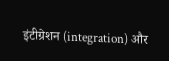इंटीग्रेशन (integration) और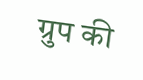ग्रुप की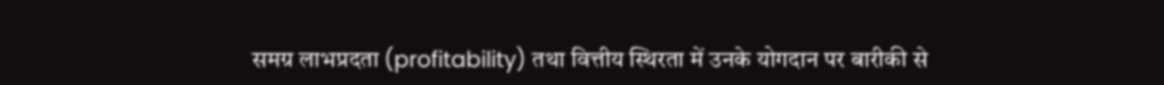समग्र लाभप्रदता (profitability) तथा वित्तीय स्थिरता में उनके योगदान पर बारीकी से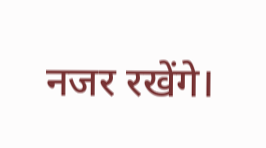नजर रखेंगे।